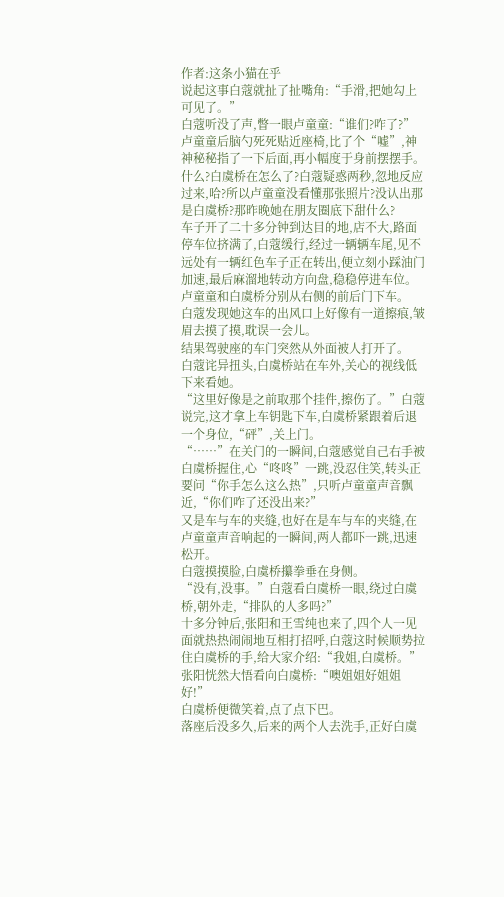作者:这条小猫在乎
说起这事白蔻就扯了扯嘴角:“手滑,把她勾上可见了。”
白蔻听没了声,瞥一眼卢童童:“谁们?咋了?”
卢童童后脑勺死死贴近座椅,比了个“嘘”,神神秘秘指了一下后面,再小幅度于身前摆摆手。
什么?白虞桥在怎么了?白蔻疑惑两秒,忽地反应过来,哈?所以卢童童没看懂那张照片?没认出那是白虞桥?那昨晚她在朋友圈底下甜什么?
车子开了二十多分钟到达目的地,店不大,路面停车位挤满了,白蔻缓行,经过一辆辆车尾,见不远处有一辆红色车子正在转出,便立刻小踩油门加速,最后麻溜地转动方向盘,稳稳停进车位。
卢童童和白虞桥分别从右侧的前后门下车。
白蔻发现她这车的出风口上好像有一道擦痕,皱眉去摸了摸,耽误一会儿。
结果驾驶座的车门突然从外面被人打开了。
白蔻诧异扭头,白虞桥站在车外,关心的视线低下来看她。
“这里好像是之前取那个挂件,擦伤了。”白蔻说完,这才拿上车钥匙下车,白虞桥紧跟着后退一个身位,“砰”,关上门。
“……”在关门的一瞬间,白蔻感觉自己右手被白虞桥握住,心“咚咚”一跳,没忍住笑,转头正要问“你手怎么这么热”,只听卢童童声音飘近,“你们咋了还没出来?”
又是车与车的夹缝,也好在是车与车的夹缝,在卢童童声音响起的一瞬间,两人都吓一跳,迅速松开。
白蔻摸摸脸,白虞桥攥拳垂在身侧。
“没有,没事。”白蔻看白虞桥一眼,绕过白虞桥,朝外走,“排队的人多吗?”
十多分钟后,张阳和王雪纯也来了,四个人一见面就热热闹闹地互相打招呼,白蔻这时候顺势拉住白虞桥的手,给大家介绍:“我姐,白虞桥。”
张阳恍然大悟看向白虞桥:“噢姐姐好姐姐好!”
白虞桥便微笑着,点了点下巴。
落座后没多久,后来的两个人去洗手,正好白虞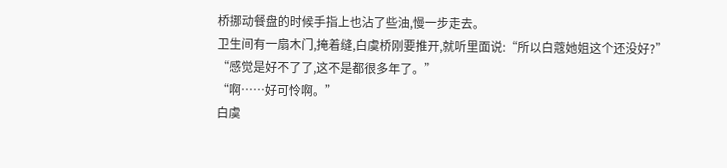桥挪动餐盘的时候手指上也沾了些油,慢一步走去。
卫生间有一扇木门,掩着缝,白虞桥刚要推开,就听里面说:“所以白蔻她姐这个还没好?”
“感觉是好不了了,这不是都很多年了。”
“啊……好可怜啊。”
白虞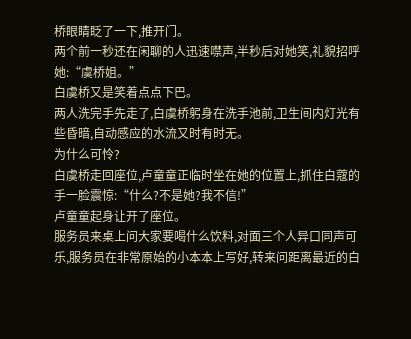桥眼睛眨了一下,推开门。
两个前一秒还在闲聊的人迅速噤声,半秒后对她笑,礼貌招呼她:“虞桥姐。”
白虞桥又是笑着点点下巴。
两人洗完手先走了,白虞桥躬身在洗手池前,卫生间内灯光有些昏暗,自动感应的水流又时有时无。
为什么可怜?
白虞桥走回座位,卢童童正临时坐在她的位置上,抓住白蔻的手一脸震惊:“什么?不是她?我不信!”
卢童童起身让开了座位。
服务员来桌上问大家要喝什么饮料,对面三个人异口同声可乐,服务员在非常原始的小本本上写好,转来问距离最近的白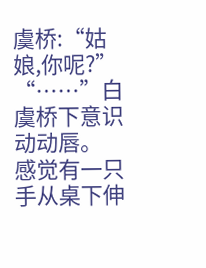虞桥:“姑娘,你呢?”
“……”白虞桥下意识动动唇。
感觉有一只手从桌下伸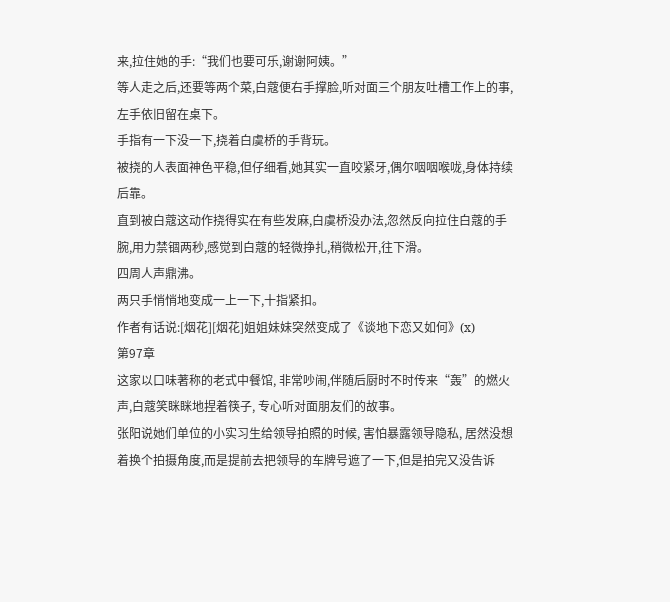来,拉住她的手:“我们也要可乐,谢谢阿姨。”
等人走之后,还要等两个菜,白蔻便右手撑脸,听对面三个朋友吐槽工作上的事,左手依旧留在桌下。
手指有一下没一下,挠着白虞桥的手背玩。
被挠的人表面神色平稳,但仔细看,她其实一直咬紧牙,偶尔咽咽喉咙,身体持续后靠。
直到被白蔻这动作挠得实在有些发麻,白虞桥没办法,忽然反向拉住白蔻的手腕,用力禁锢两秒,感觉到白蔻的轻微挣扎,稍微松开,往下滑。
四周人声鼎沸。
两只手悄悄地变成一上一下,十指紧扣。
作者有话说:[烟花][烟花]姐姐妹妹突然变成了《谈地下恋又如何》(x)
第97章
这家以口味著称的老式中餐馆, 非常吵闹,伴随后厨时不时传来“轰”的燃火声,白蔻笑眯眯地捏着筷子, 专心听对面朋友们的故事。
张阳说她们单位的小实习生给领导拍照的时候, 害怕暴露领导隐私, 居然没想着换个拍摄角度,而是提前去把领导的车牌号遮了一下,但是拍完又没告诉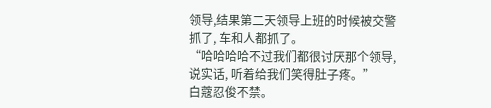领导,结果第二天领导上班的时候被交警抓了, 车和人都抓了。
“哈哈哈哈不过我们都很讨厌那个领导,说实话, 听着给我们笑得肚子疼。”
白蔻忍俊不禁。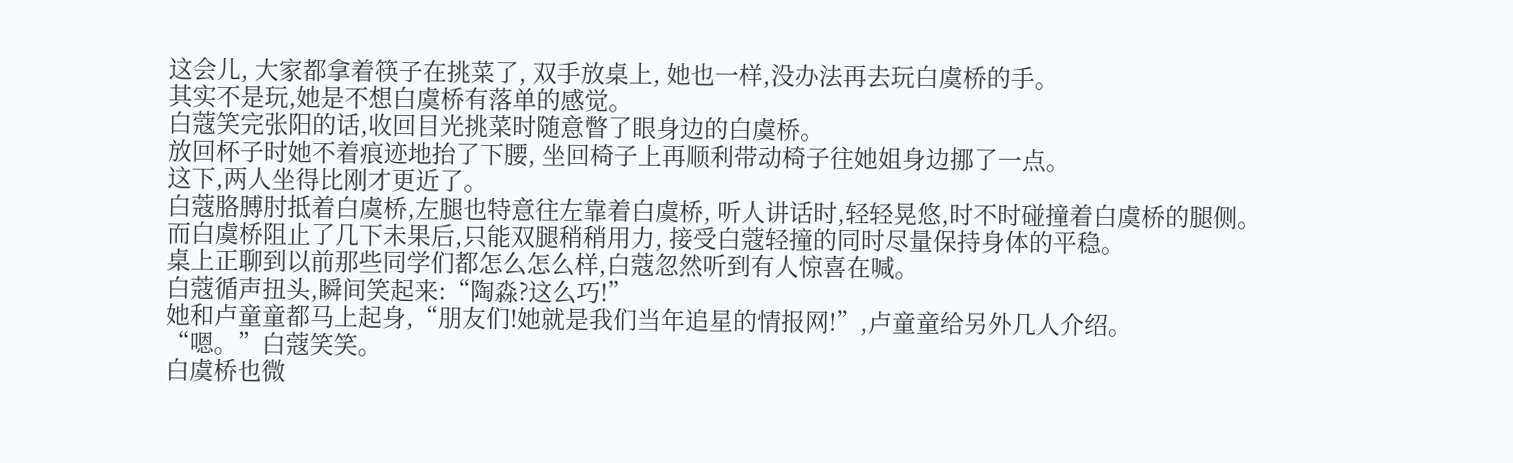这会儿, 大家都拿着筷子在挑菜了, 双手放桌上, 她也一样,没办法再去玩白虞桥的手。
其实不是玩,她是不想白虞桥有落单的感觉。
白蔻笑完张阳的话,收回目光挑菜时随意瞥了眼身边的白虞桥。
放回杯子时她不着痕迹地抬了下腰, 坐回椅子上再顺利带动椅子往她姐身边挪了一点。
这下,两人坐得比刚才更近了。
白蔻胳膊肘抵着白虞桥,左腿也特意往左靠着白虞桥, 听人讲话时,轻轻晃悠,时不时碰撞着白虞桥的腿侧。
而白虞桥阻止了几下未果后,只能双腿稍稍用力, 接受白蔻轻撞的同时尽量保持身体的平稳。
桌上正聊到以前那些同学们都怎么怎么样,白蔻忽然听到有人惊喜在喊。
白蔻循声扭头,瞬间笑起来:“陶淼?这么巧!”
她和卢童童都马上起身,“朋友们!她就是我们当年追星的情报网!”,卢童童给另外几人介绍。
“嗯。”白蔻笑笑。
白虞桥也微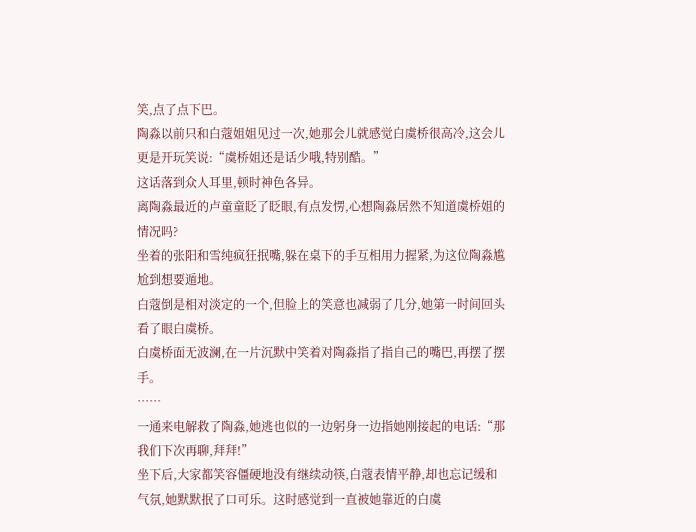笑,点了点下巴。
陶淼以前只和白蔻姐姐见过一次,她那会儿就感觉白虞桥很高冷,这会儿更是开玩笑说:“虞桥姐还是话少哦,特别酷。”
这话落到众人耳里,顿时神色各异。
离陶淼最近的卢童童眨了眨眼,有点发愣,心想陶淼居然不知道虞桥姐的情况吗?
坐着的张阳和雪纯疯狂抿嘴,躲在桌下的手互相用力握紧,为这位陶淼尴尬到想要遁地。
白蔻倒是相对淡定的一个,但脸上的笑意也减弱了几分,她第一时间回头看了眼白虞桥。
白虞桥面无波澜,在一片沉默中笑着对陶淼指了指自己的嘴巴,再摆了摆手。
……
一通来电解救了陶淼,她逃也似的一边躬身一边指她刚接起的电话:“那我们下次再聊,拜拜!”
坐下后,大家都笑容僵硬地没有继续动筷,白蔻表情平静,却也忘记缓和气氛,她默默抿了口可乐。这时感觉到一直被她靠近的白虞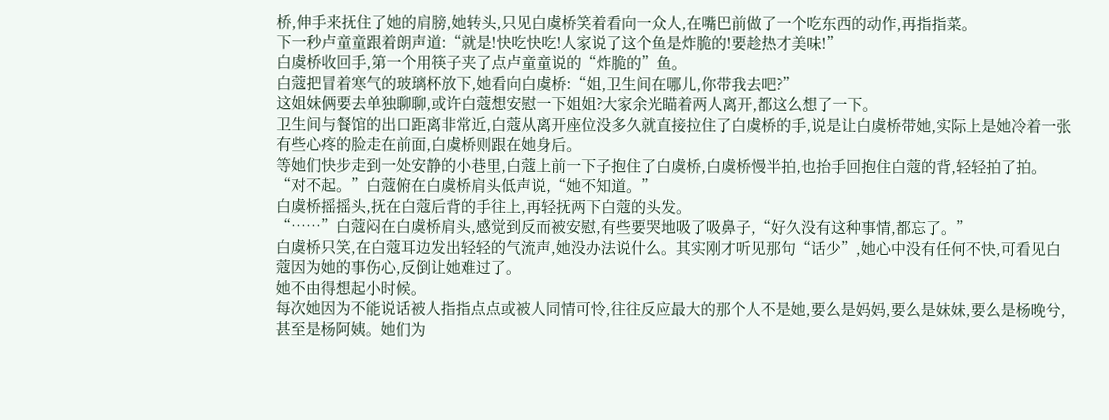桥,伸手来抚住了她的肩膀,她转头,只见白虞桥笑着看向一众人,在嘴巴前做了一个吃东西的动作,再指指菜。
下一秒卢童童跟着朗声道:“就是!快吃快吃!人家说了这个鱼是炸脆的!要趁热才美味!”
白虞桥收回手,第一个用筷子夹了点卢童童说的“炸脆的”鱼。
白蔻把冒着寒气的玻璃杯放下,她看向白虞桥:“姐,卫生间在哪儿,你带我去吧?”
这姐妹俩要去单独聊聊,或许白蔻想安慰一下姐姐?大家余光瞄着两人离开,都这么想了一下。
卫生间与餐馆的出口距离非常近,白蔻从离开座位没多久就直接拉住了白虞桥的手,说是让白虞桥带她,实际上是她冷着一张有些心疼的脸走在前面,白虞桥则跟在她身后。
等她们快步走到一处安静的小巷里,白蔻上前一下子抱住了白虞桥,白虞桥慢半拍,也抬手回抱住白蔻的背,轻轻拍了拍。
“对不起。”白蔻俯在白虞桥肩头低声说,“她不知道。”
白虞桥摇摇头,抚在白蔻后背的手往上,再轻抚两下白蔻的头发。
“……”白蔻闷在白虞桥肩头,感觉到反而被安慰,有些要哭地吸了吸鼻子,“好久没有这种事情,都忘了。”
白虞桥只笑,在白蔻耳边发出轻轻的气流声,她没办法说什么。其实刚才听见那句“话少”,她心中没有任何不快,可看见白蔻因为她的事伤心,反倒让她难过了。
她不由得想起小时候。
每次她因为不能说话被人指指点点或被人同情可怜,往往反应最大的那个人不是她,要么是妈妈,要么是妹妹,要么是杨晚兮,甚至是杨阿姨。她们为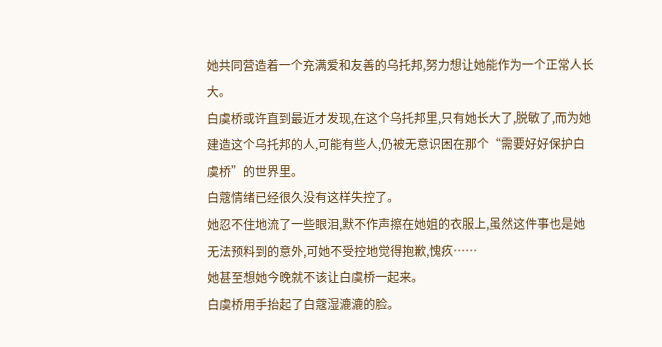她共同营造着一个充满爱和友善的乌托邦,努力想让她能作为一个正常人长大。
白虞桥或许直到最近才发现,在这个乌托邦里,只有她长大了,脱敏了,而为她建造这个乌托邦的人,可能有些人,仍被无意识困在那个“需要好好保护白虞桥”的世界里。
白蔻情绪已经很久没有这样失控了。
她忍不住地流了一些眼泪,默不作声擦在她姐的衣服上,虽然这件事也是她无法预料到的意外,可她不受控地觉得抱歉,愧疚……
她甚至想她今晚就不该让白虞桥一起来。
白虞桥用手抬起了白蔻湿漉漉的脸。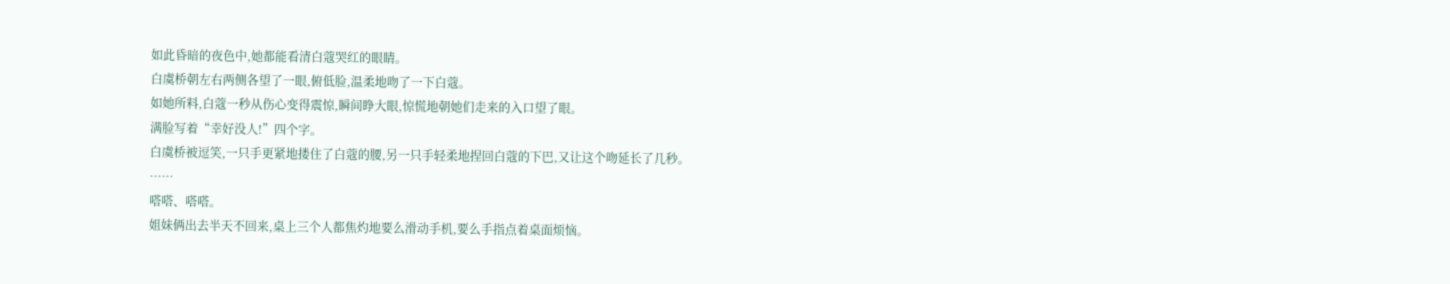如此昏暗的夜色中,她都能看清白蔻哭红的眼睛。
白虞桥朝左右两侧各望了一眼,俯低脸,温柔地吻了一下白蔻。
如她所料,白蔻一秒从伤心变得震惊,瞬间睁大眼,惊慌地朝她们走来的入口望了眼。
满脸写着“幸好没人!”四个字。
白虞桥被逗笑,一只手更紧地搂住了白蔻的腰,另一只手轻柔地捏回白蔻的下巴,又让这个吻延长了几秒。
……
嗒嗒、嗒嗒。
姐妹俩出去半天不回来,桌上三个人都焦灼地要么滑动手机,要么手指点着桌面烦恼。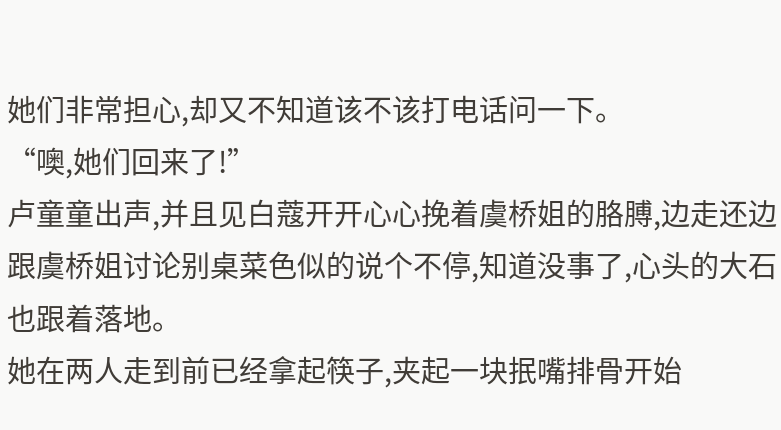她们非常担心,却又不知道该不该打电话问一下。
“噢,她们回来了!”
卢童童出声,并且见白蔻开开心心挽着虞桥姐的胳膊,边走还边跟虞桥姐讨论别桌菜色似的说个不停,知道没事了,心头的大石也跟着落地。
她在两人走到前已经拿起筷子,夹起一块抿嘴排骨开始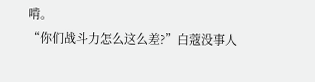啃。
“你们战斗力怎么这么差?”白蔻没事人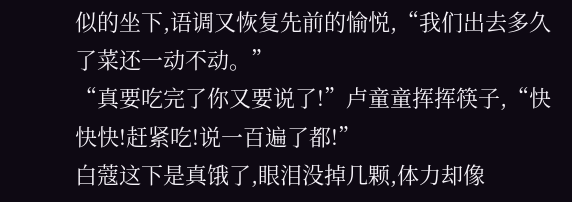似的坐下,语调又恢复先前的愉悦,“我们出去多久了菜还一动不动。”
“真要吃完了你又要说了!”卢童童挥挥筷子,“快快快!赶紧吃!说一百遍了都!”
白蔻这下是真饿了,眼泪没掉几颗,体力却像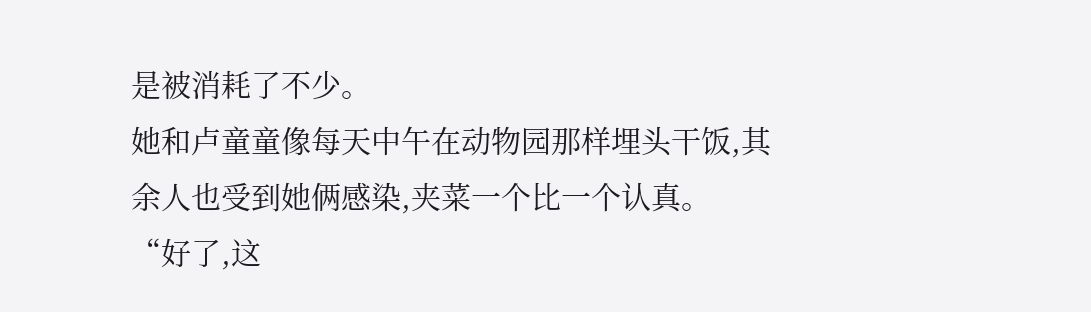是被消耗了不少。
她和卢童童像每天中午在动物园那样埋头干饭,其余人也受到她俩感染,夹菜一个比一个认真。
“好了,这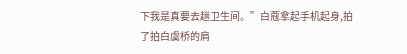下我是真要去趟卫生间。”白蔻拿起手机起身,拍了拍白虞桥的肩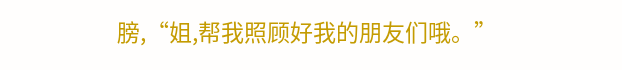膀,“姐,帮我照顾好我的朋友们哦。”